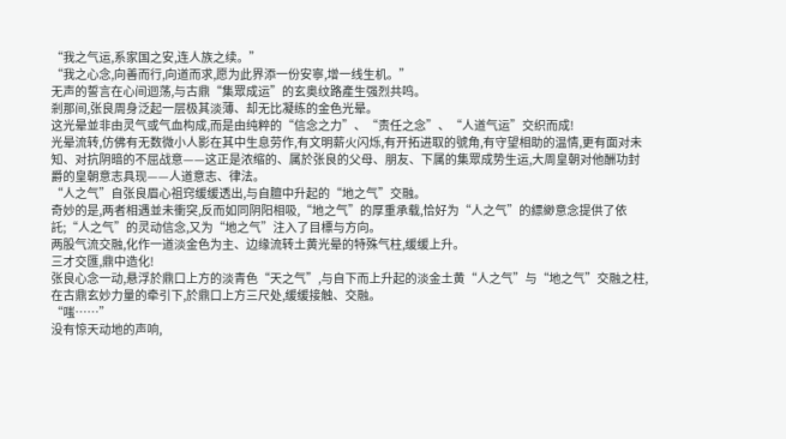“我之气运,系家国之安,连人族之续。”
“我之心念,向善而行,向道而求,愿为此界添一份安寧,增一线生机。”
无声的誓言在心间迴荡,与古鼎“集眾成运”的玄奥纹路產生强烈共鸣。
剎那间,张良周身泛起一层极其淡薄、却无比凝练的金色光晕。
这光晕並非由灵气或气血构成,而是由纯粹的“信念之力”、“责任之念”、“人道气运”交织而成!
光晕流转,仿佛有无数微小人影在其中生息劳作,有文明薪火闪烁,有开拓进取的號角,有守望相助的温情,更有面对未知、对抗阴暗的不屈战意——这正是浓缩的、属於张良的父母、朋友、下属的集眾成势生运,大周皇朝对他酬功封爵的皇朝意志具现——人道意志、律法。
“人之气”自张良眉心祖窍缓缓透出,与自膻中升起的“地之气”交融。
奇妙的是,两者相遇並未衝突,反而如同阴阳相吸,“地之气”的厚重承载,恰好为“人之气”的縹緲意念提供了依託;“人之气”的灵动信念,又为“地之气”注入了目標与方向。
两股气流交融,化作一道淡金色为主、边缘流转土黄光晕的特殊气柱,缓缓上升。
三才交匯,鼎中造化!
张良心念一动,悬浮於鼎口上方的淡青色“天之气”,与自下而上升起的淡金土黄“人之气”与“地之气”交融之柱,在古鼎玄妙力量的牵引下,於鼎口上方三尺处,缓缓接触、交融。
“嗤……”
没有惊天动地的声响,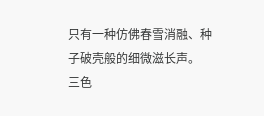只有一种仿佛春雪消融、种子破壳般的细微滋长声。
三色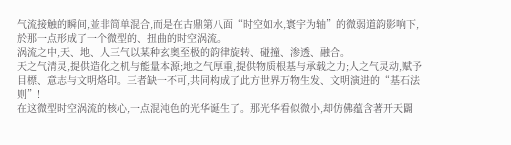气流接触的瞬间,並非简单混合,而是在古鼎第八面“时空如水,寰宇为轴”的微弱道韵影响下,於那一点形成了一个微型的、扭曲的时空涡流。
涡流之中,天、地、人三气以某种玄奥至极的韵律旋转、碰撞、渗透、融合。
天之气清灵,提供造化之机与能量本源;地之气厚重,提供物质根基与承载之力;人之气灵动,赋予目標、意志与文明烙印。三者缺一不可,共同构成了此方世界万物生发、文明演进的“基石法则”!
在这微型时空涡流的核心,一点混沌色的光华诞生了。那光华看似微小,却仿佛蕴含著开天闢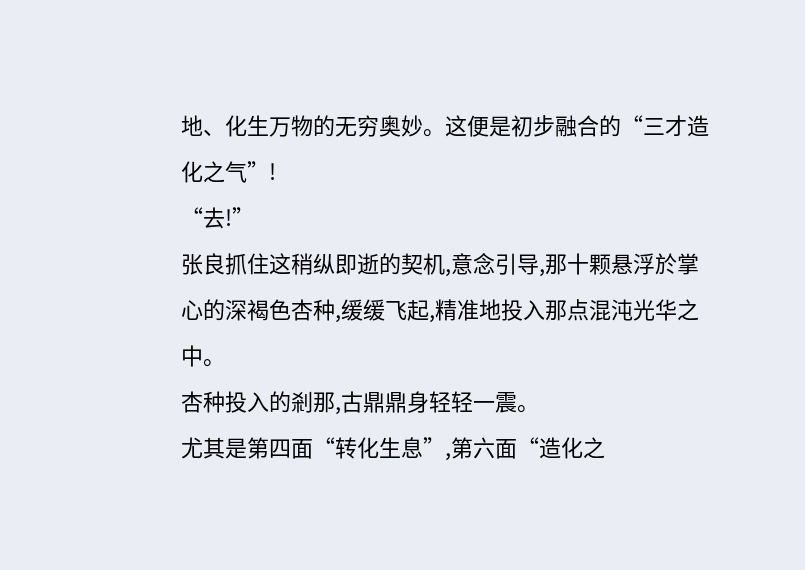地、化生万物的无穷奥妙。这便是初步融合的“三才造化之气”!
“去!”
张良抓住这稍纵即逝的契机,意念引导,那十颗悬浮於掌心的深褐色杏种,缓缓飞起,精准地投入那点混沌光华之中。
杏种投入的剎那,古鼎鼎身轻轻一震。
尤其是第四面“转化生息”,第六面“造化之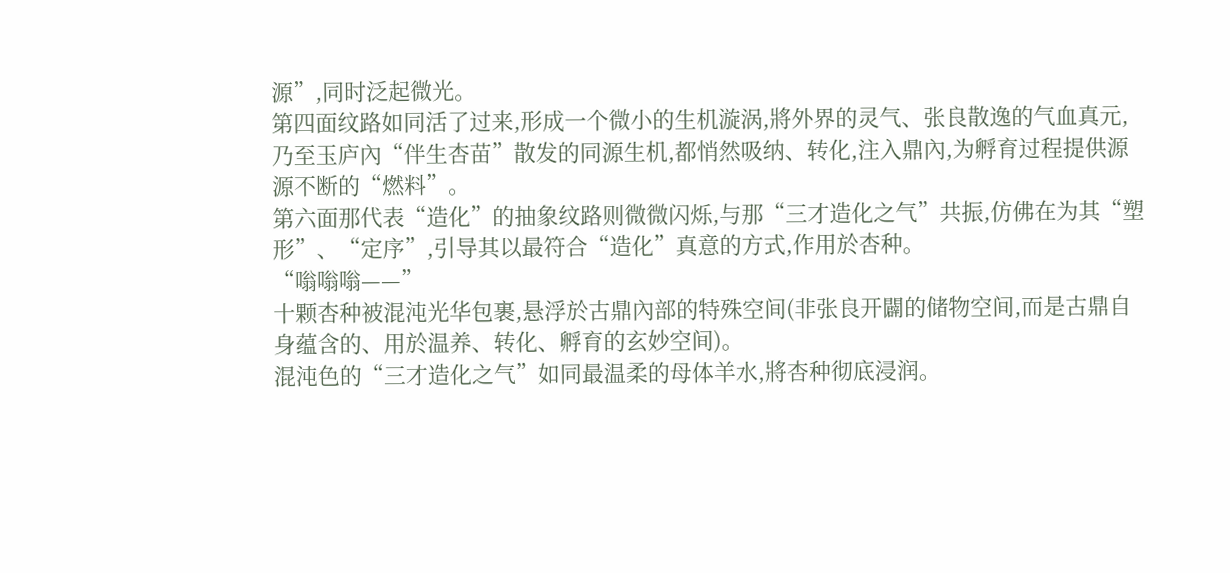源”,同时泛起微光。
第四面纹路如同活了过来,形成一个微小的生机漩涡,將外界的灵气、张良散逸的气血真元,乃至玉庐內“伴生杏苗”散发的同源生机,都悄然吸纳、转化,注入鼎內,为孵育过程提供源源不断的“燃料”。
第六面那代表“造化”的抽象纹路则微微闪烁,与那“三才造化之气”共振,仿佛在为其“塑形”、“定序”,引导其以最符合“造化”真意的方式,作用於杏种。
“嗡嗡嗡——”
十颗杏种被混沌光华包裹,悬浮於古鼎內部的特殊空间(非张良开闢的储物空间,而是古鼎自身蕴含的、用於温养、转化、孵育的玄妙空间)。
混沌色的“三才造化之气”如同最温柔的母体羊水,將杏种彻底浸润。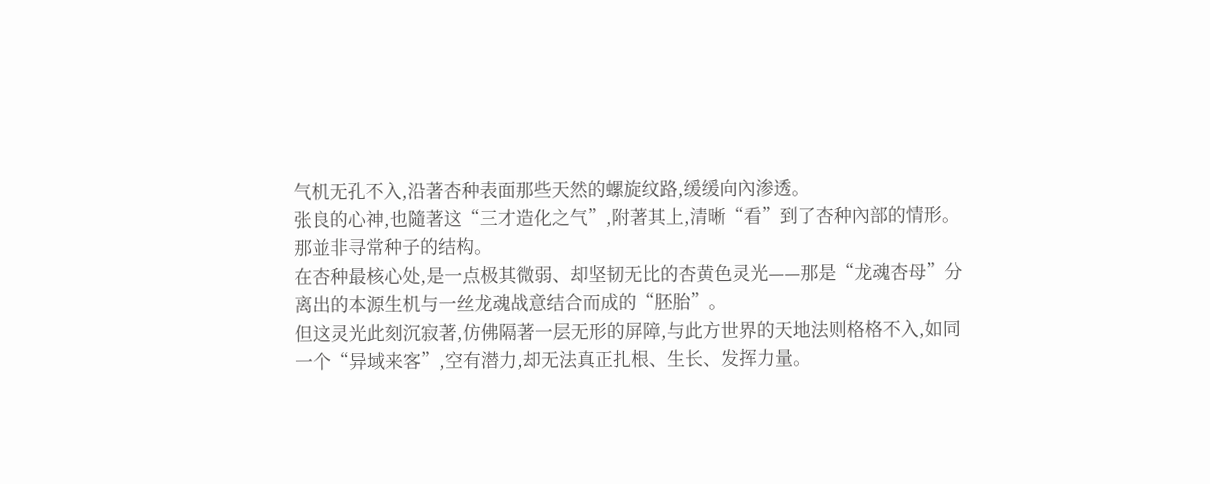气机无孔不入,沿著杏种表面那些天然的螺旋纹路,缓缓向內渗透。
张良的心神,也隨著这“三才造化之气”,附著其上,清晰“看”到了杏种內部的情形。
那並非寻常种子的结构。
在杏种最核心处,是一点极其微弱、却坚韧无比的杏黄色灵光——那是“龙魂杏母”分离出的本源生机与一丝龙魂战意结合而成的“胚胎”。
但这灵光此刻沉寂著,仿佛隔著一层无形的屏障,与此方世界的天地法则格格不入,如同一个“异域来客”,空有潜力,却无法真正扎根、生长、发挥力量。